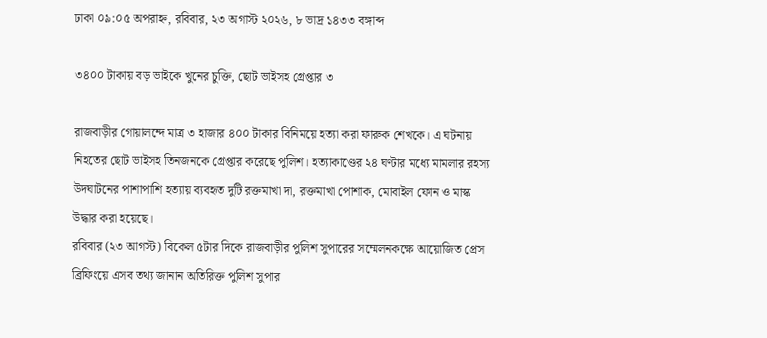ঢাকা ০৯:০৫ অপরাহ্ন, রবিবার, ২৩ অগাস্ট ২০২৬, ৮ ভাদ্র ১৪৩৩ বঙ্গাব্দ

৩৪০০ টাকায় বড় ভাইকে খুনের চুক্তি, ছোট ভাইসহ গ্রেপ্তার ৩

রাজবাড়ীর গোয়ালন্দে মাত্র ৩ হাজার ৪০০ টাকার বিনিময়ে হত্যা করা ফারুক শেখকে। এ ঘটনায় নিহতের ছোট ভাইসহ তিনজনকে গ্রেপ্তার করেছে পুলিশ। হত্যাকাণ্ডের ২৪ ঘণ্টার মধ্যে মামলার রহস্য উদঘাটনের পাশাপাশি হত্যায় ব্যবহৃত দুটি রক্তমাখা দা, রক্তমাখা পোশাক, মোবাইল ফোন ও মাস্ক উদ্ধার করা হয়েছে।
রবিবার (২৩ আগস্ট) বিকেল ৫টার দিকে রাজবাড়ীর পুলিশ সুপারের সম্মেলনকক্ষে আয়োজিত প্রেস ব্রিফিংয়ে এসব তথ্য জানান অতিরিক্ত পুলিশ সুপার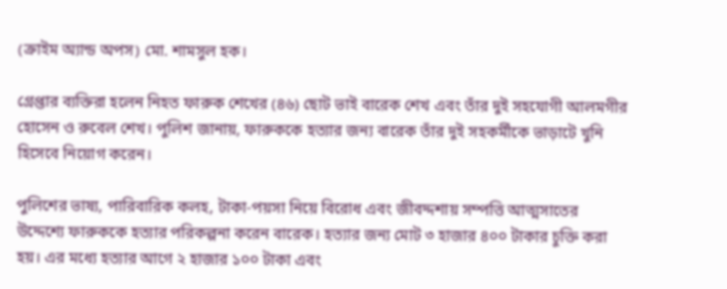(ক্রাইম অ্যান্ড অপস) মো. শামসুল হক।

গ্রেপ্তার ব্যক্তিরা হলেন নিহত ফারুক শেখের (৪৬) ছোট ভাই বারেক শেখ এবং তাঁর দুই সহযোগী আলমগীর হোসেন ও রুবেল শেখ। পুলিশ জানায়, ফারুককে হত্যার জন্য বারেক তাঁর দুই সহকর্মীকে ভাড়াটে খুনি হিসেবে নিয়োগ করেন।

পুলিশের ভাষ্য, পারিবারিক কলহ, টাকা-পয়সা নিয়ে বিরোধ এবং জীবদ্দশায় সম্পত্তি আত্মসাতের উদ্দেশ্যে ফারুককে হত্যার পরিকল্পনা করেন বারেক। হত্যার জন্য মোট ৩ হাজার ৪০০ টাকার চুক্তি করা হয়। এর মধ্যে হত্যার আগে ২ হাজার ১০০ টাকা এবং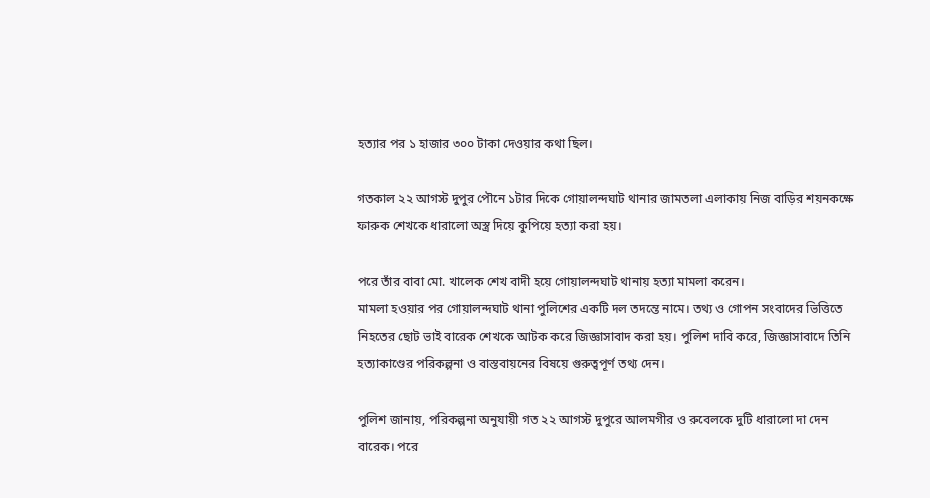হত্যার পর ১ হাজার ৩০০ টাকা দেওয়ার কথা ছিল।

গতকাল ২২ আগস্ট দুপুর পৌনে ১টার দিকে গোয়ালন্দঘাট থানার জামতলা এলাকায় নিজ বাড়ির শয়নকক্ষে ফারুক শেখকে ধারালো অস্ত্র দিয়ে কুপিয়ে হত্যা করা হয়।

পরে তাঁর বাবা মো. খালেক শেখ বাদী হয়ে গোয়ালন্দঘাট থানায় হত্যা মামলা করেন।
মামলা হওয়ার পর গোয়ালন্দঘাট থানা পুলিশের একটি দল তদন্তে নামে। তথ্য ও গোপন সংবাদের ভিত্তিতে নিহতের ছোট ভাই বারেক শেখকে আটক করে জিজ্ঞাসাবাদ করা হয়। পুলিশ দাবি করে, জিজ্ঞাসাবাদে তিনি হত্যাকাণ্ডের পরিকল্পনা ও বাস্তবায়নের বিষয়ে গুরুত্বপূর্ণ তথ্য দেন।

পুলিশ জানায়, পরিকল্পনা অনুযায়ী গত ২২ আগস্ট দুপুরে আলমগীর ও রুবেলকে দুটি ধারালো দা দেন বারেক। পরে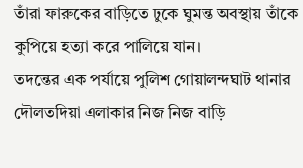তাঁরা ফারুকের বাড়িতে ঢুকে ঘুমন্ত অবস্থায় তাঁকে কুপিয়ে হত্যা করে পালিয়ে যান।
তদন্তের এক পর্যায়ে পুলিশ গোয়ালন্দঘাট থানার দৌলতদিয়া এলাকার নিজ নিজ বাড়ি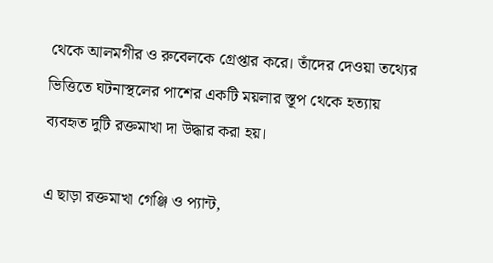থেকে আলমগীর ও রুবেলকে গ্রেপ্তার করে। তাঁদের দেওয়া তথ্যের ভিত্তিতে ঘটনাস্থলের পাশের একটি ময়লার স্তূপ থেকে হত্যায় ব্যবহৃত দুটি রক্তমাখা দা উদ্ধার করা হয়।

এ ছাড়া রক্তমাখা গেঞ্জি ও প্যান্ট,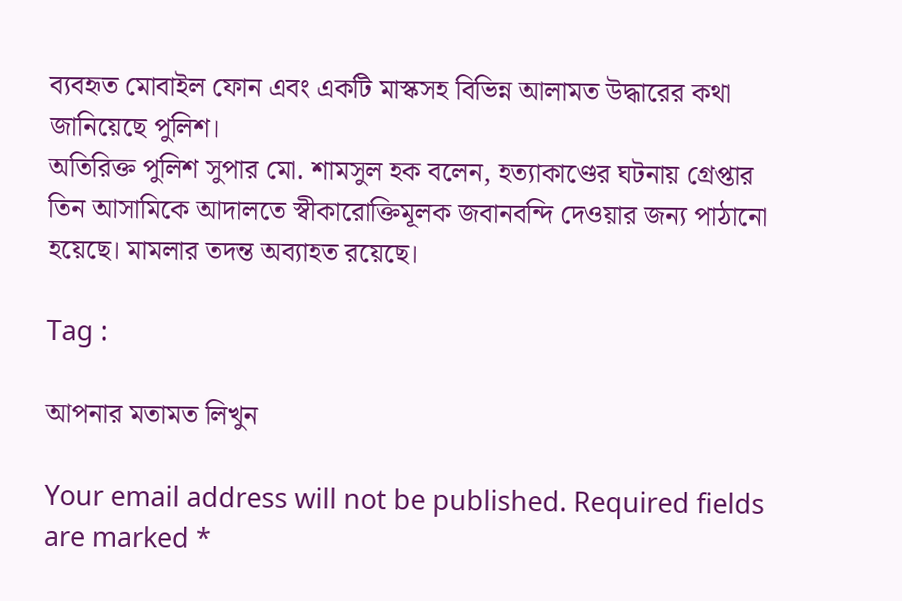ব্যবহৃত মোবাইল ফোন এবং একটি মাস্কসহ বিভিন্ন আলামত উদ্ধারের কথা জানিয়েছে পুলিশ।
অতিরিক্ত পুলিশ সুপার মো. শামসুল হক বলেন, হত্যাকাণ্ডের ঘটনায় গ্রেপ্তার তিন আসামিকে আদালতে স্বীকারোক্তিমূলক জবানবন্দি দেওয়ার জন্য পাঠানো হয়েছে। মামলার তদন্ত অব্যাহত রয়েছে।

Tag :

আপনার মতামত লিখুন

Your email address will not be published. Required fields are marked *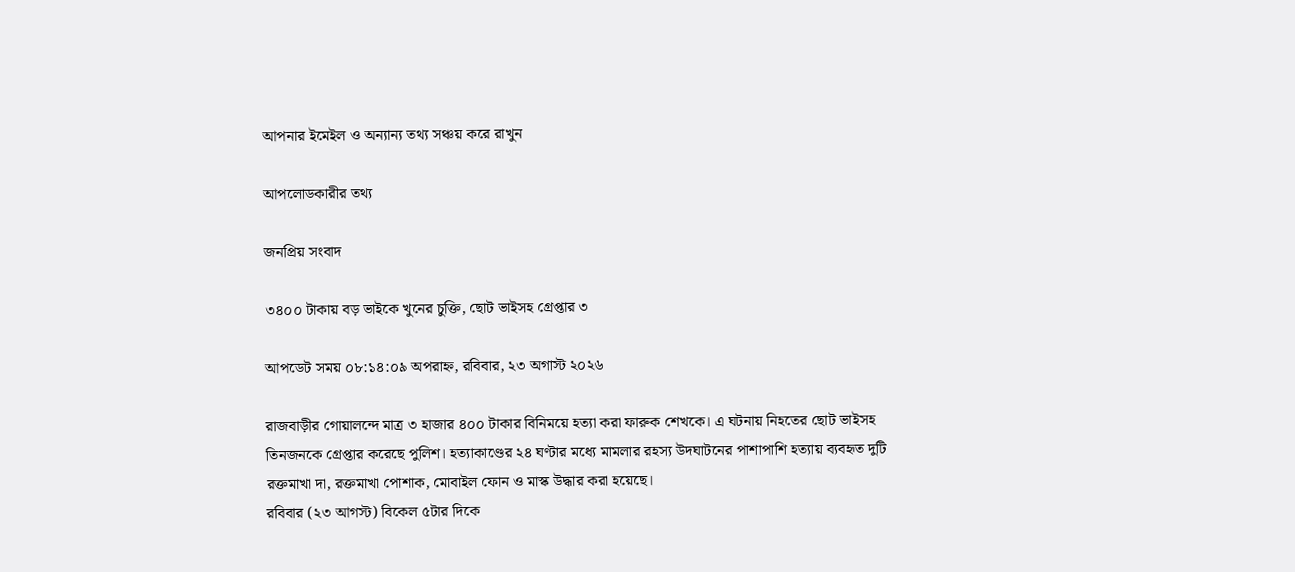আপনার ইমেইল ও অন্যান্য তথ্য সঞ্চয় করে রাখুন

আপলোডকারীর তথ্য

জনপ্রিয় সংবাদ

৩৪০০ টাকায় বড় ভাইকে খুনের চুক্তি, ছোট ভাইসহ গ্রেপ্তার ৩

আপডেট সময় ০৮:১৪:০৯ অপরাহ্ন, রবিবার, ২৩ অগাস্ট ২০২৬

রাজবাড়ীর গোয়ালন্দে মাত্র ৩ হাজার ৪০০ টাকার বিনিময়ে হত্যা করা ফারুক শেখকে। এ ঘটনায় নিহতের ছোট ভাইসহ তিনজনকে গ্রেপ্তার করেছে পুলিশ। হত্যাকাণ্ডের ২৪ ঘণ্টার মধ্যে মামলার রহস্য উদঘাটনের পাশাপাশি হত্যায় ব্যবহৃত দুটি রক্তমাখা দা, রক্তমাখা পোশাক, মোবাইল ফোন ও মাস্ক উদ্ধার করা হয়েছে।
রবিবার (২৩ আগস্ট) বিকেল ৫টার দিকে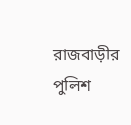রাজবাড়ীর পুলিশ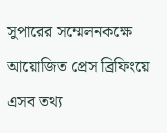সুপারের সম্মেলনকক্ষে আয়োজিত প্রেস ব্রিফিংয়ে এসব তথ্য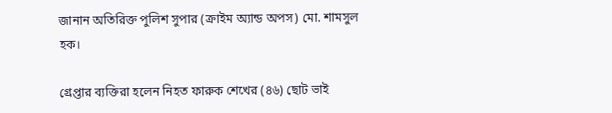জানান অতিরিক্ত পুলিশ সুপার (ক্রাইম অ্যান্ড অপস) মো. শামসুল হক।

গ্রেপ্তার ব্যক্তিরা হলেন নিহত ফারুক শেখের (৪৬) ছোট ভাই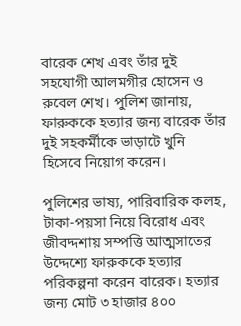বারেক শেখ এবং তাঁর দুই সহযোগী আলমগীর হোসেন ও রুবেল শেখ। পুলিশ জানায়, ফারুককে হত্যার জন্য বারেক তাঁর দুই সহকর্মীকে ভাড়াটে খুনি হিসেবে নিয়োগ করেন।

পুলিশের ভাষ্য, পারিবারিক কলহ, টাকা-পয়সা নিয়ে বিরোধ এবং জীবদ্দশায় সম্পত্তি আত্মসাতের উদ্দেশ্যে ফারুককে হত্যার পরিকল্পনা করেন বারেক। হত্যার জন্য মোট ৩ হাজার ৪০০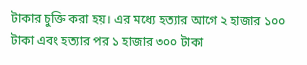টাকার চুক্তি করা হয়। এর মধ্যে হত্যার আগে ২ হাজার ১০০ টাকা এবং হত্যার পর ১ হাজার ৩০০ টাকা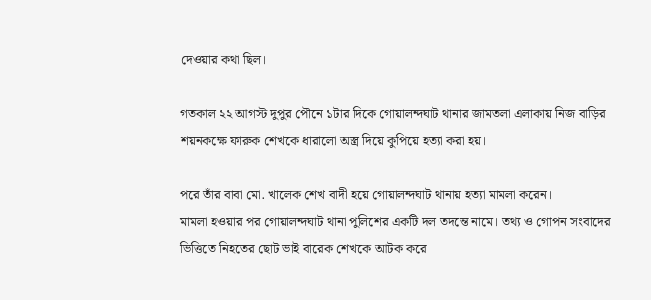দেওয়ার কথা ছিল।

গতকাল ২২ আগস্ট দুপুর পৌনে ১টার দিকে গোয়ালন্দঘাট থানার জামতলা এলাকায় নিজ বাড়ির শয়নকক্ষে ফারুক শেখকে ধারালো অস্ত্র দিয়ে কুপিয়ে হত্যা করা হয়।

পরে তাঁর বাবা মো. খালেক শেখ বাদী হয়ে গোয়ালন্দঘাট থানায় হত্যা মামলা করেন।
মামলা হওয়ার পর গোয়ালন্দঘাট থানা পুলিশের একটি দল তদন্তে নামে। তথ্য ও গোপন সংবাদের ভিত্তিতে নিহতের ছোট ভাই বারেক শেখকে আটক করে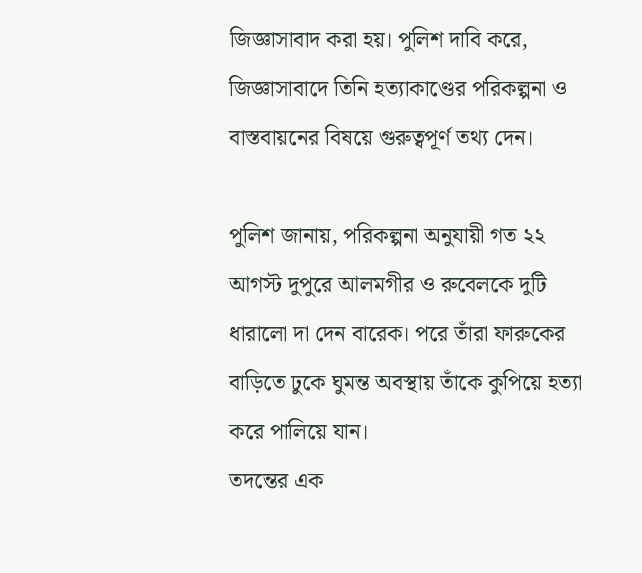জিজ্ঞাসাবাদ করা হয়। পুলিশ দাবি করে, জিজ্ঞাসাবাদে তিনি হত্যাকাণ্ডের পরিকল্পনা ও বাস্তবায়নের বিষয়ে গুরুত্বপূর্ণ তথ্য দেন।

পুলিশ জানায়, পরিকল্পনা অনুযায়ী গত ২২ আগস্ট দুপুরে আলমগীর ও রুবেলকে দুটি ধারালো দা দেন বারেক। পরে তাঁরা ফারুকের বাড়িতে ঢুকে ঘুমন্ত অবস্থায় তাঁকে কুপিয়ে হত্যা করে পালিয়ে যান।
তদন্তের এক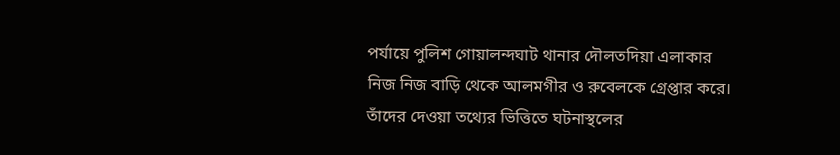পর্যায়ে পুলিশ গোয়ালন্দঘাট থানার দৌলতদিয়া এলাকার নিজ নিজ বাড়ি থেকে আলমগীর ও রুবেলকে গ্রেপ্তার করে। তাঁদের দেওয়া তথ্যের ভিত্তিতে ঘটনাস্থলের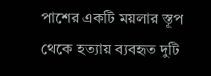পাশের একটি ময়লার স্তূপ থেকে হত্যায় ব্যবহৃত দুটি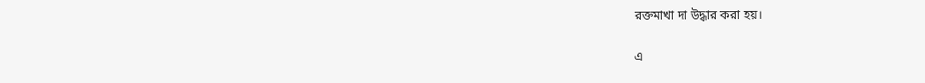রক্তমাখা দা উদ্ধার করা হয়।

এ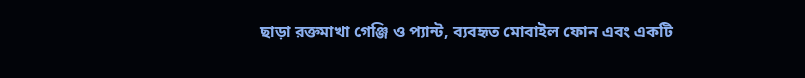ছাড়া রক্তমাখা গেঞ্জি ও প্যান্ট, ব্যবহৃত মোবাইল ফোন এবং একটি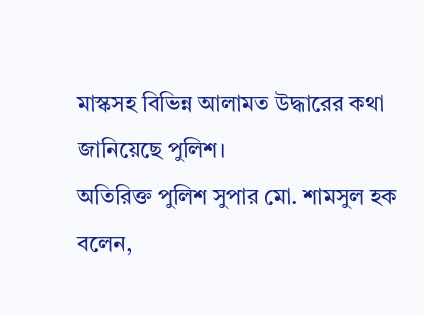মাস্কসহ বিভিন্ন আলামত উদ্ধারের কথা জানিয়েছে পুলিশ।
অতিরিক্ত পুলিশ সুপার মো. শামসুল হক বলেন,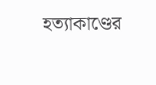হত্যাকাণ্ডের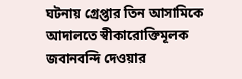ঘটনায় গ্রেপ্তার তিন আসামিকে আদালতে স্বীকারোক্তিমূলক জবানবন্দি দেওয়ার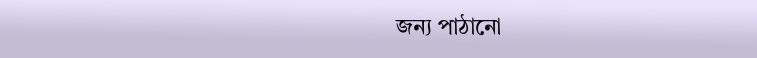জন্য পাঠানো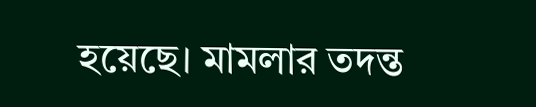হয়েছে। মামলার তদন্ত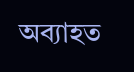অব্যাহত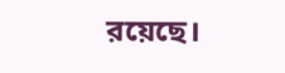রয়েছে।